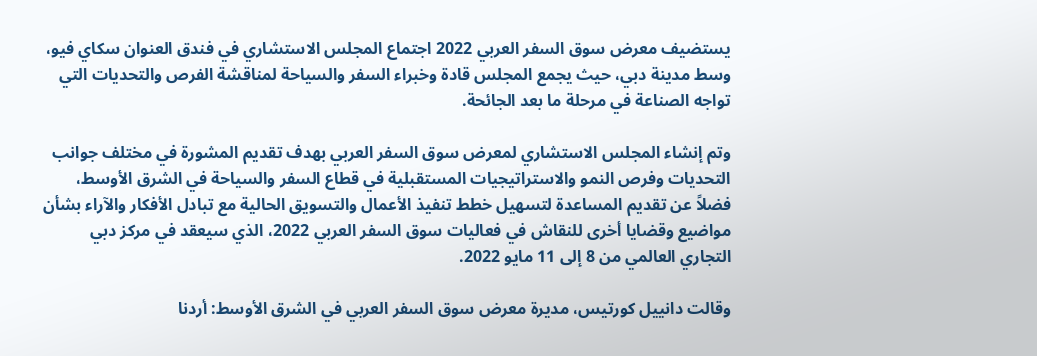يستضيف معرض سوق السفر العربي 2022 اجتماع المجلس الاستشاري في فندق العنوان سكاي فيو، وسط مدينة دبي، حيث يجمع المجلس قادة وخبراء السفر والسياحة لمناقشة الفرص والتحديات التي تواجه الصناعة في مرحلة ما بعد الجائحة.

وتم إنشاء المجلس الاستشاري لمعرض سوق السفر العربي بهدف تقديم المشورة في مختلف جوانب التحديات وفرص النمو والاستراتيجيات المستقبلية في قطاع السفر والسياحة في الشرق الأوسط، فضلاً عن تقديم المساعدة لتسهيل خطط تنفيذ الأعمال والتسويق الحالية مع تبادل الأفكار والآراء بشأن مواضيع وقضايا أخرى للنقاش في فعاليات سوق السفر العربي 2022، الذي سيعقد في مركز دبي التجاري العالمي من 8 إلى 11 مايو 2022.

وقالت دانييل كورتيس، مديرة معرض سوق السفر العربي في الشرق الأوسط: أردنا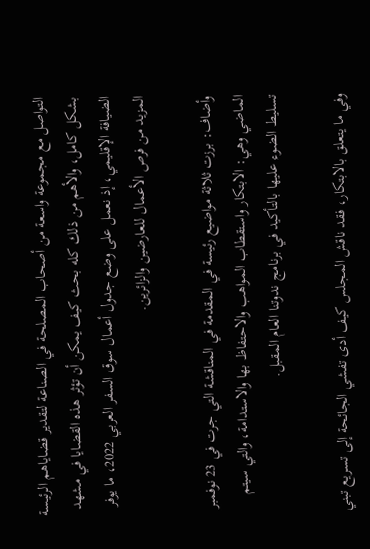التواصل مع مجموعة واسعة من أصحاب المصلحة في الصناعة لتقدير قضاياهم الرئيسة بشكل كامل، والأهم من ذلك كله بحث كيف يمكن أن تؤثر هذه القضايا في مشهد الضيافة الإقليمي، إذ نعمل على وضع جدول أعمال سوق السفر العربي 2022، ما يوفر المزيد من فرص الأعمال للعارضين والزائرين.

وأضاف: برزت ثلاثة مواضيع رئيسة في المقدمة في المناقشة التي جرت في 23 نوفمبر الماضي وهي: الابتكار واستقطاب المواهب والاحتفاظ بها والاستدامة، والتي سيتم تسليط الضوء عليها بالتأكيد في برنامج ندوتنا العام المقبل.

وفي ما يتعلق بالابتكار، فقد ناقش المجلس كيف أدى تفشي الجائحة إلى تسريع تبني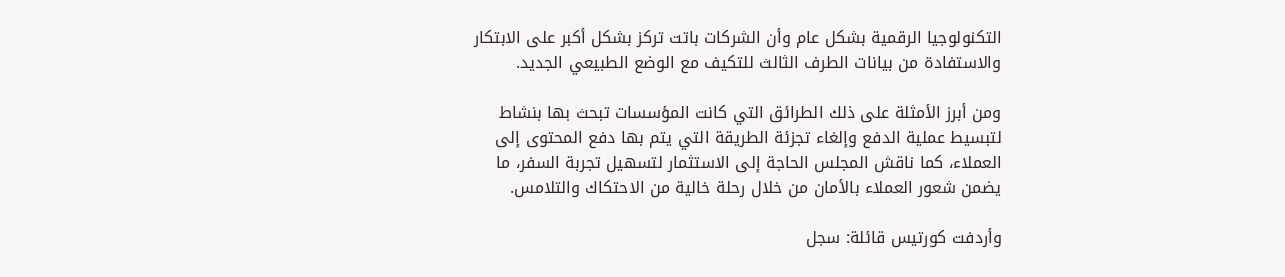التكنولوجيا الرقمية بشكل عام وأن الشركات باتت تركز بشكل أكبر على الابتكار والاستفادة من بيانات الطرف الثالث للتكيف مع الوضع الطبيعي الجديد.

ومن أبرز الأمثلة على ذلك الطرائق التي كانت المؤسسات تبحث بها بنشاط لتبسيط عملية الدفع وإلغاء تجزئة الطريقة التي يتم بها دفع المحتوى إلى العملاء، كما ناقش المجلس الحاجة إلى الاستثمار لتسهيل تجربة السفر، ما يضمن شعور العملاء بالأمان من خلال رحلة خالية من الاحتكاك والتلامس.

وأردفت كورتيس قائلة: سجل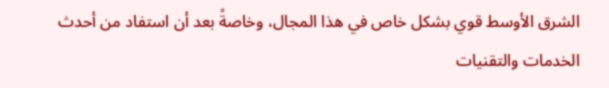الشرق الأوسط قوي بشكل خاص في هذا المجال، وخاصةً بعد أن استفاد من أحدث الخدمات والتقنيات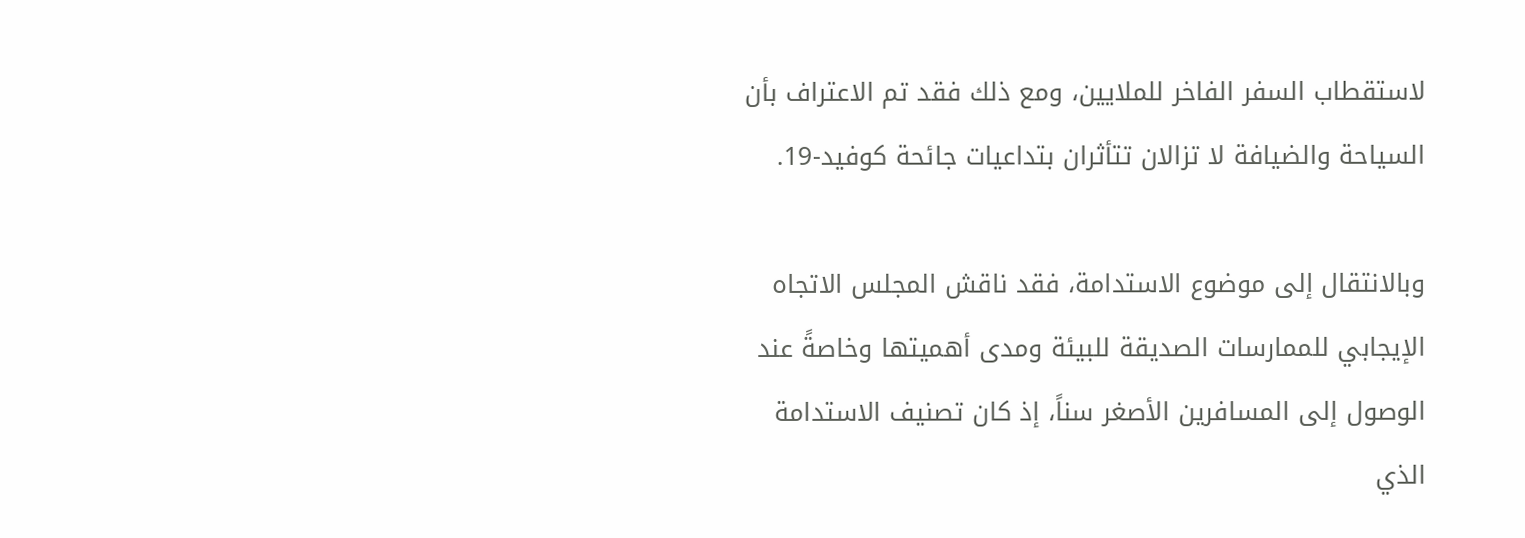لاستقطاب السفر الفاخر للملايين، ومع ذلك فقد تم الاعتراف بأن السياحة والضيافة لا تزالان تتأثران بتداعيات جائحة كوفيد-19.

وبالانتقال إلى موضوع الاستدامة، فقد ناقش المجلس الاتجاه الإيجابي للممارسات الصديقة للبيئة ومدى أهميتها وخاصةً عند الوصول إلى المسافرين الأصغر سناً، إذ كان تصنيف الاستدامة الذي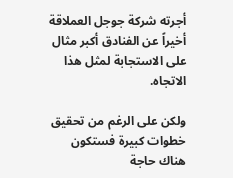أجرته شركة جوجل العملاقة أخيراً عن الفنادق أكبر مثال على الاستجابة لمثل هذا الاتجاه.

ولكن على الرغم من تحقيق خطوات كبيرة فستكون هناك حاجة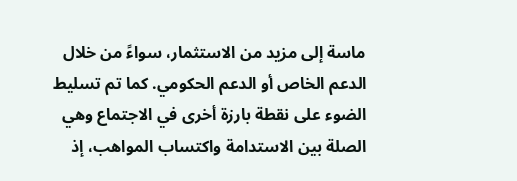ماسة إلى مزيد من الاستثمار، سواءً من خلال الدعم الخاص أو الدعم الحكومي. كما تم تسليط الضوء على نقطة بارزة أخرى في الاجتماع وهي الصلة بين الاستدامة واكتساب المواهب، إذ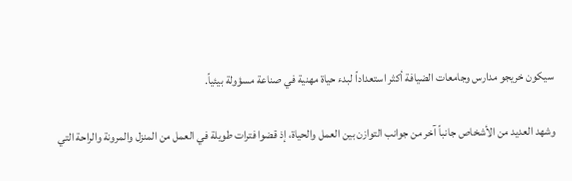سيكون خريجو مدارس وجامعات الضيافة أكثر استعداداً لبدء حياة مهنية في صناعة مسؤولة بيئياً.

وشهد العديد من الأشخاص جانباً آخر من جوانب التوازن بين العمل والحياة، إذ قضوا فترات طويلة في العمل من المنزل والمرونة والراحة التي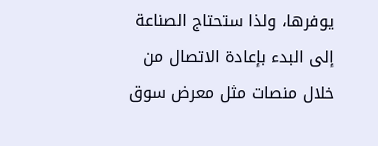يوفرها، ولذا ستحتاج الصناعة إلى البدء بإعادة الاتصال من خلال منصات مثل معرض سوق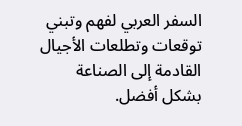السفر العربي لفهم وتبني توقعات وتطلعات الأجيال القادمة إلى الصناعة بشكل أفضل.